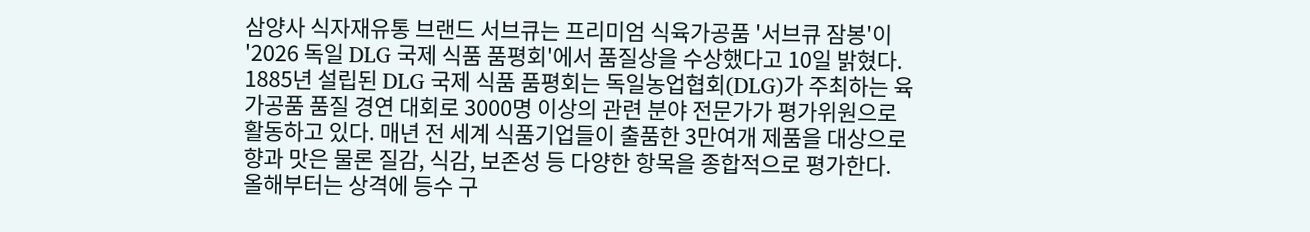삼양사 식자재유통 브랜드 서브큐는 프리미엄 식육가공품 '서브큐 잠봉'이 '2026 독일 DLG 국제 식품 품평회'에서 품질상을 수상했다고 10일 밝혔다.
1885년 설립된 DLG 국제 식품 품평회는 독일농업협회(DLG)가 주최하는 육가공품 품질 경연 대회로 3000명 이상의 관련 분야 전문가가 평가위원으로 활동하고 있다. 매년 전 세계 식품기업들이 출품한 3만여개 제품을 대상으로 향과 맛은 물론 질감, 식감, 보존성 등 다양한 항목을 종합적으로 평가한다.
올해부터는 상격에 등수 구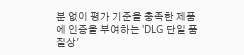분 없이 평가 기준을 충족한 제품에 인증을 부여하는 'DLG 단일 품질상'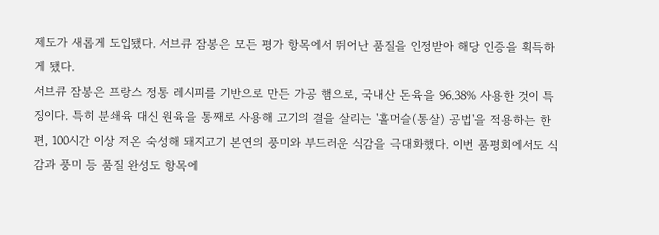제도가 새롭게 도입됐다. 서브큐 잠봉은 모든 평가 항목에서 뛰어난 품질을 인정받아 해당 인증을 획득하게 됐다.
서브큐 잠봉은 프랑스 정통 레시피를 기반으로 만든 가공 햄으로, 국내산 돈육을 96.38% 사용한 것이 특징이다. 특히 분쇄육 대신 원육을 통째로 사용해 고기의 결을 살리는 '홀머슬(통살) 공법'을 적용하는 한편, 100시간 이상 저온 숙성해 돼지고기 본연의 풍미와 부드러운 식감을 극대화했다. 이번 품평회에서도 식감과 풍미 등 품질 완성도 항목에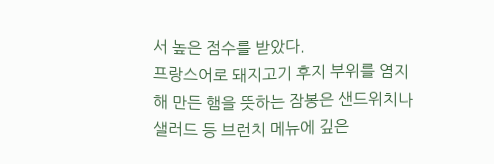서 높은 점수를 받았다.
프랑스어로 돼지고기 후지 부위를 염지해 만든 햄을 뜻하는 잠봉은 샌드위치나 샐러드 등 브런치 메뉴에 깊은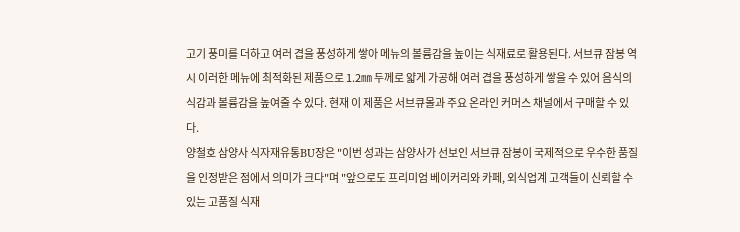고기 풍미를 더하고 여러 겹을 풍성하게 쌓아 메뉴의 볼륨감을 높이는 식재료로 활용된다. 서브큐 잠봉 역시 이러한 메뉴에 최적화된 제품으로 1.2㎜ 두께로 얇게 가공해 여러 겹을 풍성하게 쌓을 수 있어 음식의 식감과 볼륨감을 높여줄 수 있다. 현재 이 제품은 서브큐몰과 주요 온라인 커머스 채널에서 구매할 수 있다.
양철호 삼양사 식자재유통BU장은 "이번 성과는 삼양사가 선보인 서브큐 잠봉이 국제적으로 우수한 품질을 인정받은 점에서 의미가 크다"며 "앞으로도 프리미엄 베이커리와 카페, 외식업계 고객들이 신뢰할 수 있는 고품질 식재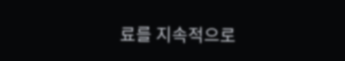료를 지속적으로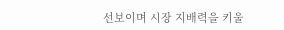선보이며 시장 지배력을 키울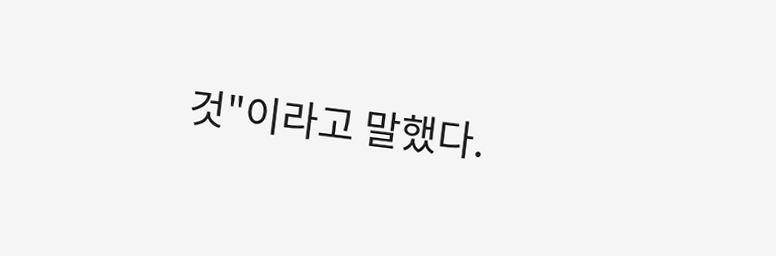것"이라고 말했다.